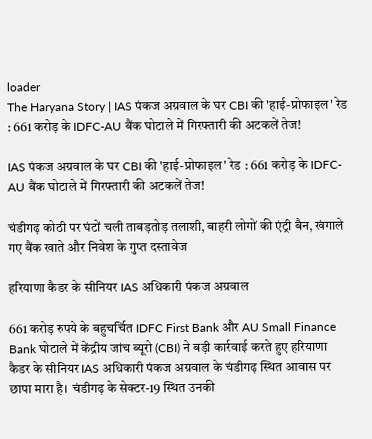loader
The Haryana Story | IAS पंकज अग्रवाल के घर CBI की 'हाई-प्रोफाइल' रेड : 661 करोड़ के IDFC-AU बैंक घोटाले में गिरफ्तारी की अटकलें तेज!

IAS पंकज अग्रवाल के घर CBI की 'हाई-प्रोफाइल' रेड : 661 करोड़ के IDFC-AU बैंक घोटाले में गिरफ्तारी की अटकलें तेज!

चंडीगढ़ कोठी पर घंटों चली ताबड़तोड़ तलाशी, बाहरी लोगों की एंट्री बैन, खंगाले गए बैंक खाते और निवेश के गुप्त दस्तावेज

हरियाणा कैडर के सीनियर IAS अधिकारी पंकज अग्रवाल

661 करोड़ रुपये के बहुचर्चित IDFC First Bank और AU Small Finance Bank घोटाले में केंद्रीय जांच ब्यूरो (CBI) ने बड़ी कार्रवाई करते हुए हरियाणा कैडर के सीनियर IAS अधिकारी पंकज अग्रवाल के चंडीगढ़ स्थित आवास पर छापा मारा है। चंडीगढ़ के सेक्टर-19 स्थित उनकी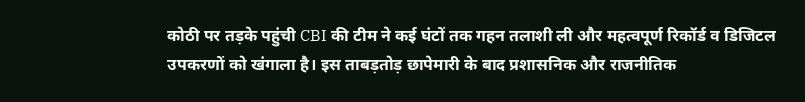कोठी पर तड़के पहुंची CBI की टीम ने कई घंटों तक गहन तलाशी ली और महत्वपूर्ण रिकॉर्ड व डिजिटल उपकरणों को खंगाला है। इस ताबड़तोड़ छापेमारी के बाद प्रशासनिक और राजनीतिक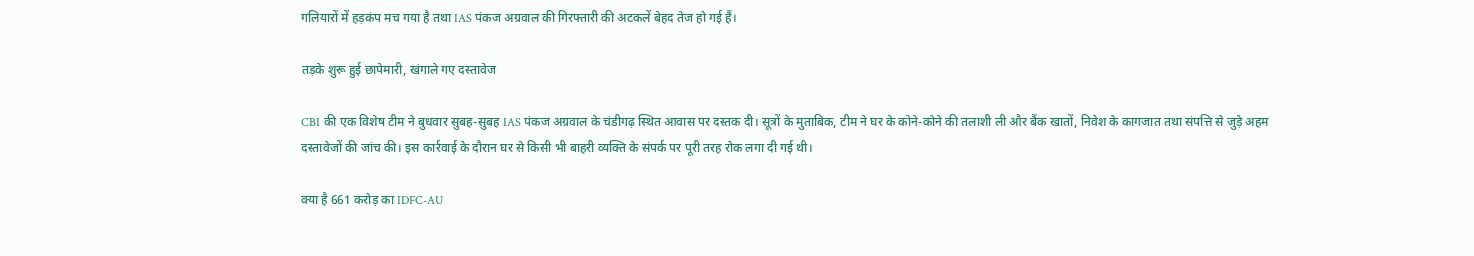गलियारों में हड़कंप मच गया है तथा IAS पंकज अग्रवाल की गिरफ्तारी की अटकलें बेहद तेज हो गई हैं।

तड़के शुरू हुई छापेमारी, खंगाले गए दस्तावेज

CBI की एक विशेष टीम ने बुधवार सुबह-सुबह IAS पंकज अग्रवाल के चंडीगढ़ स्थित आवास पर दस्तक दी। सूत्रों के मुताबिक, टीम ने घर के कोने-कोने की तलाशी ली और बैंक खातों, निवेश के कागजात तथा संपत्ति से जुड़े अहम दस्तावेजों की जांच की। इस कार्रवाई के दौरान घर से किसी भी बाहरी व्यक्ति के संपर्क पर पूरी तरह रोक लगा दी गई थी।

क्या है 661 करोड़ का IDFC-AU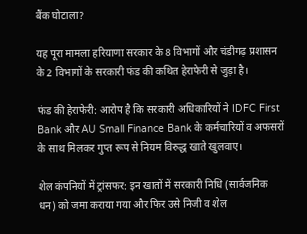बैंक घोटाला?

यह पूरा मामला हरियाणा सरकार के 8 विभागों और चंडीगढ़ प्रशासन के 2 विभागों के सरकारी फंड की कथित हेराफेरी से जुड़ा है।

फंड की हेराफेरी: आरोप है कि सरकारी अधिकारियों ने IDFC First Bank और AU Small Finance Bank के कर्मचारियों व अफसरों के साथ मिलकर गुप्त रूप से नियम विरुद्ध खाते खुलवाए।

शेल कंपनियों में ट्रांसफर: इन खातों में सरकारी निधि (सार्वजनिक धन) को जमा कराया गया और फिर उसे निजी व शेल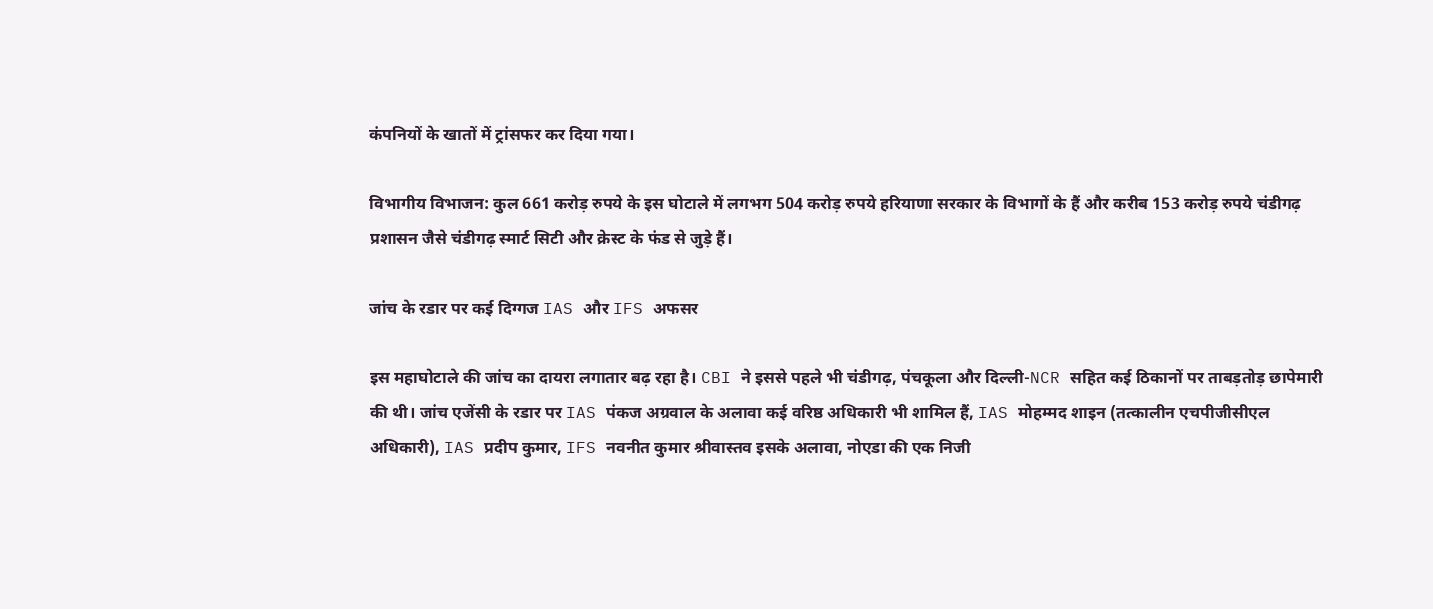कंपनियों के खातों में ट्रांसफर कर दिया गया।

विभागीय विभाजन: कुल 661 करोड़ रुपये के इस घोटाले में लगभग 504 करोड़ रुपये हरियाणा सरकार के विभागों के हैं और करीब 153 करोड़ रुपये चंडीगढ़ प्रशासन जैसे चंडीगढ़ स्मार्ट सिटी और क्रेस्ट के फंड से जुड़े हैं।

जांच के रडार पर कई दिग्गज IAS और IFS अफसर

इस महाघोटाले की जांच का दायरा लगातार बढ़ रहा है। CBI ने इससे पहले भी चंडीगढ़, पंचकूला और दिल्ली-NCR सहित कई ठिकानों पर ताबड़तोड़ छापेमारी की थी। जांच एजेंसी के रडार पर IAS पंकज अग्रवाल के अलावा कई वरिष्ठ अधिकारी भी शामिल हैं, IAS मोहम्मद शाइन (तत्कालीन एचपीजीसीएल अधिकारी), IAS प्रदीप कुमार, IFS नवनीत कुमार श्रीवास्तव इसके अलावा, नोएडा की एक निजी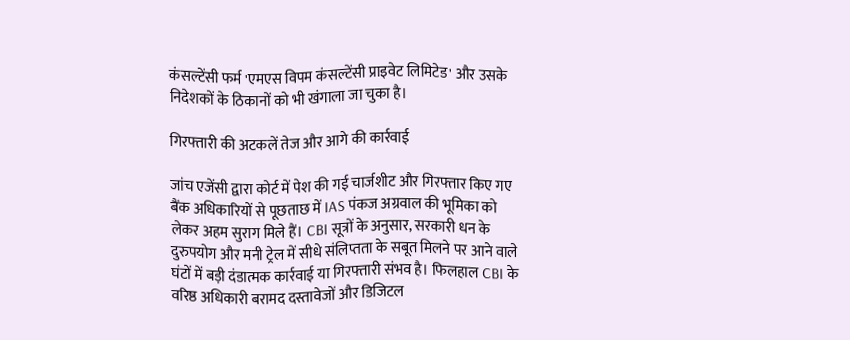कंसल्टेंसी फर्म 'एमएस विपम कंसल्टेंसी प्राइवेट लिमिटेड' और उसके निदेशकों के ठिकानों को भी खंगाला जा चुका है।

गिरफ्तारी की अटकलें तेज और आगे की कार्रवाई

जांच एजेंसी द्वारा कोर्ट में पेश की गई चार्जशीट और गिरफ्तार किए गए बैंक अधिकारियों से पूछताछ में IAS पंकज अग्रवाल की भूमिका को लेकर अहम सुराग मिले हैं। CBI सूत्रों के अनुसार, सरकारी धन के दुरुपयोग और मनी ट्रेल में सीधे संलिप्तता के सबूत मिलने पर आने वाले घंटों में बड़ी दंडात्मक कार्रवाई या गिरफ्तारी संभव है। फिलहाल CBI के वरिष्ठ अधिकारी बरामद दस्तावेजों और डिजिटल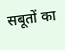सबूतों का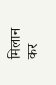मिलान कर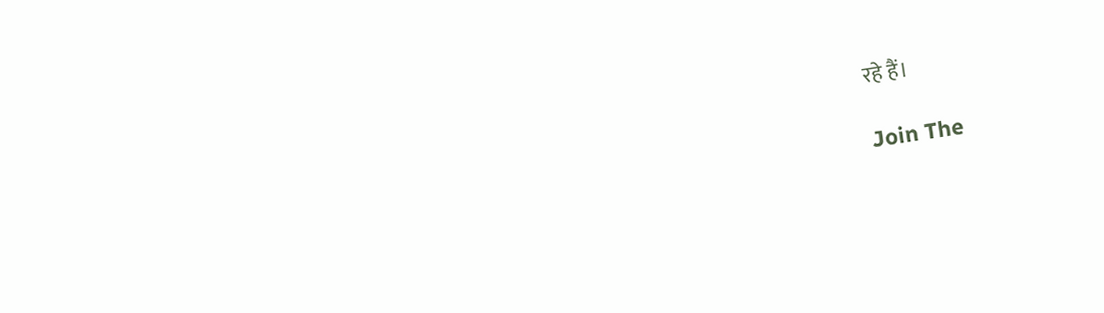रहे हैं।

Join The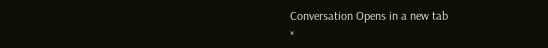Conversation Opens in a new tab
×